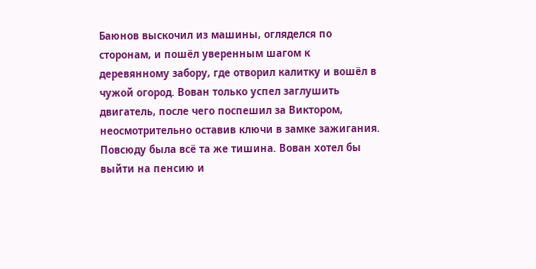Баюнов выскочил из машины, огляделся по сторонам, и пошёл уверенным шагом к деревянному забору, где отворил калитку и вошёл в чужой огород. Вован только успел заглушить двигатель, после чего поспешил за Виктором, неосмотрительно оставив ключи в замке зажигания.
Повсюду была всё та же тишина. Вован хотел бы выйти на пенсию и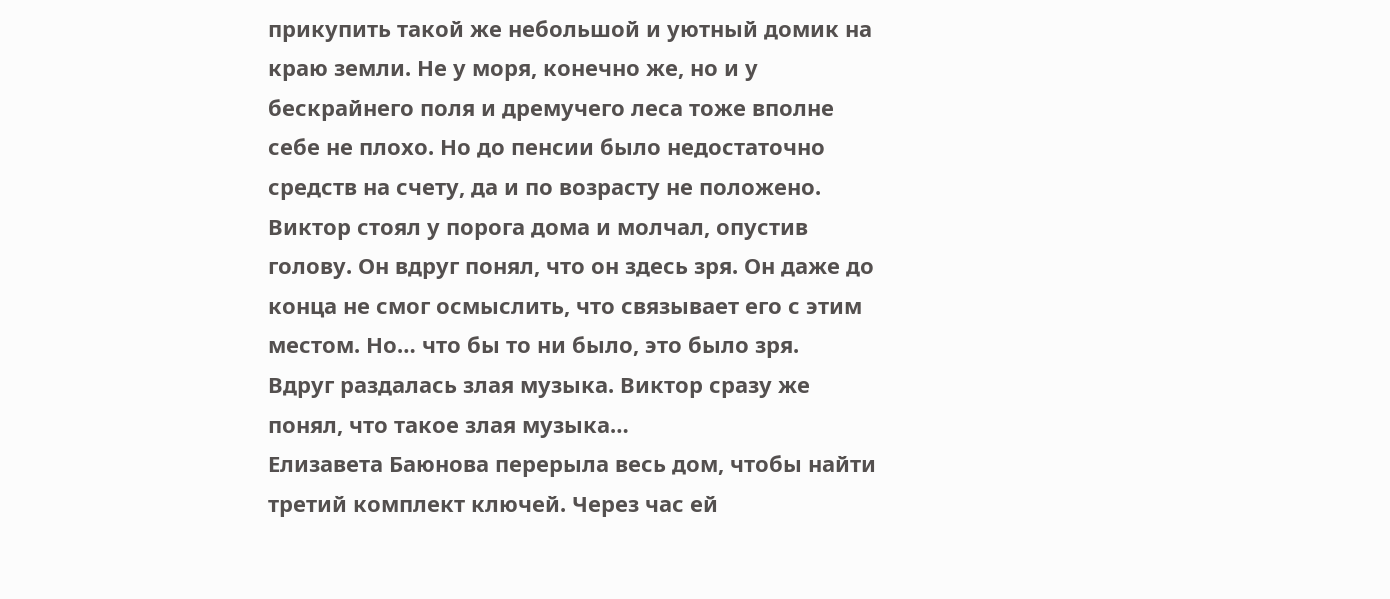прикупить такой же небольшой и уютный домик на краю земли. Не у моря, конечно же, но и у бескрайнего поля и дремучего леса тоже вполне себе не плохо. Но до пенсии было недостаточно средств на счету, да и по возрасту не положено.
Виктор стоял у порога дома и молчал, опустив голову. Он вдруг понял, что он здесь зря. Он даже до конца не смог осмыслить, что связывает его с этим местом. Но… что бы то ни было, это было зря.
Вдруг раздалась злая музыка. Виктор сразу же понял, что такое злая музыка…
Елизавета Баюнова перерыла весь дом, чтобы найти третий комплект ключей. Через час ей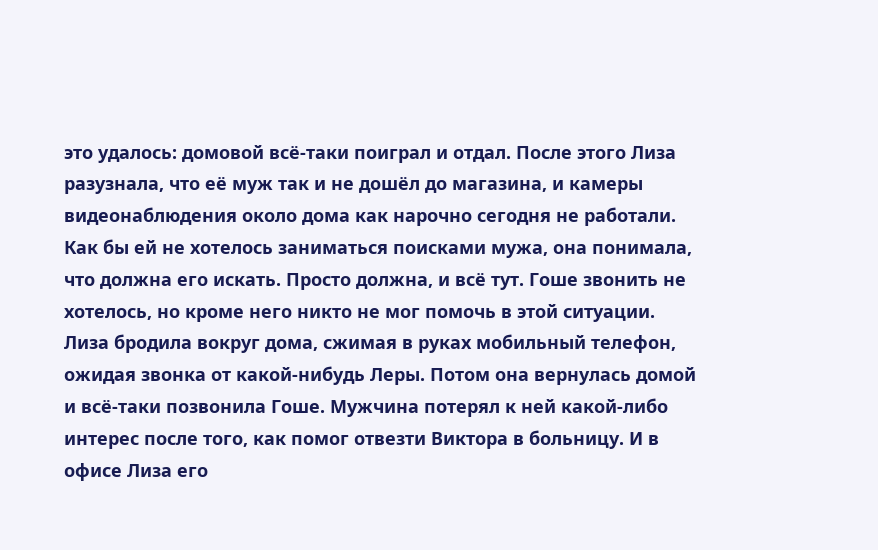это удалось: домовой всё-таки поиграл и отдал. После этого Лиза разузнала, что её муж так и не дошёл до магазина, и камеры видеонаблюдения около дома как нарочно сегодня не работали.
Как бы ей не хотелось заниматься поисками мужа, она понимала, что должна его искать. Просто должна, и всё тут. Гоше звонить не хотелось, но кроме него никто не мог помочь в этой ситуации.
Лиза бродила вокруг дома, сжимая в руках мобильный телефон, ожидая звонка от какой-нибудь Леры. Потом она вернулась домой и всё-таки позвонила Гоше. Мужчина потерял к ней какой-либо интерес после того, как помог отвезти Виктора в больницу. И в офисе Лиза его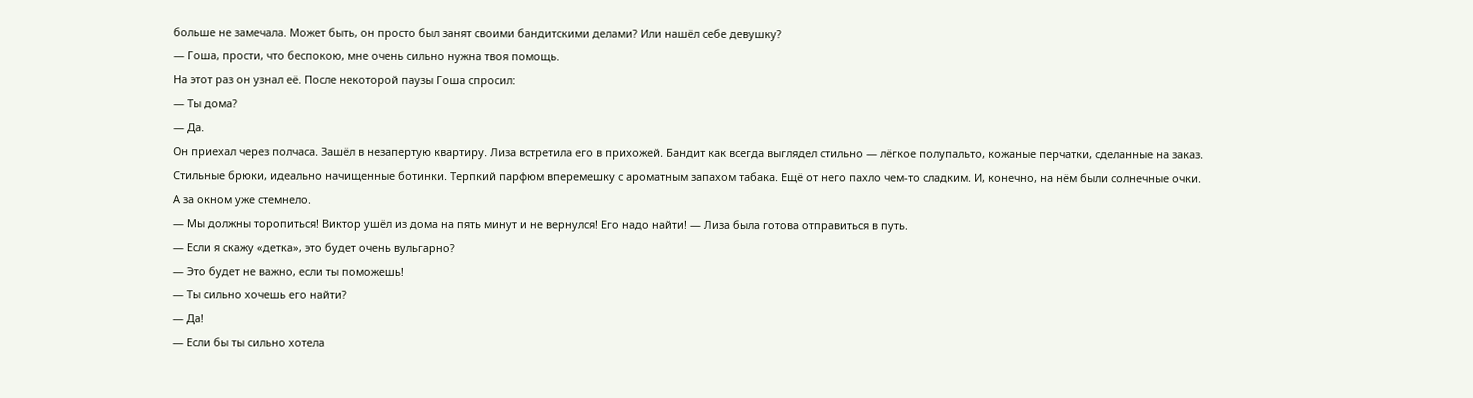больше не замечала. Может быть, он просто был занят своими бандитскими делами? Или нашёл себе девушку?
— Гоша, прости, что беспокою, мне очень сильно нужна твоя помощь.
На этот раз он узнал её. После некоторой паузы Гоша спросил:
— Ты дома?
— Да.
Он приехал через полчаса. Зашёл в незапертую квартиру. Лиза встретила его в прихожей. Бандит как всегда выглядел стильно — лёгкое полупальто, кожаные перчатки, сделанные на заказ. Стильные брюки, идеально начищенные ботинки. Терпкий парфюм вперемешку с ароматным запахом табака. Ещё от него пахло чем-то сладким. И, конечно, на нём были солнечные очки.
А за окном уже стемнело.
— Мы должны торопиться! Виктор ушёл из дома на пять минут и не вернулся! Его надо найти! — Лиза была готова отправиться в путь.
— Если я скажу «детка», это будет очень вульгарно?
— Это будет не важно, если ты поможешь!
— Ты сильно хочешь его найти?
— Да!
— Если бы ты сильно хотела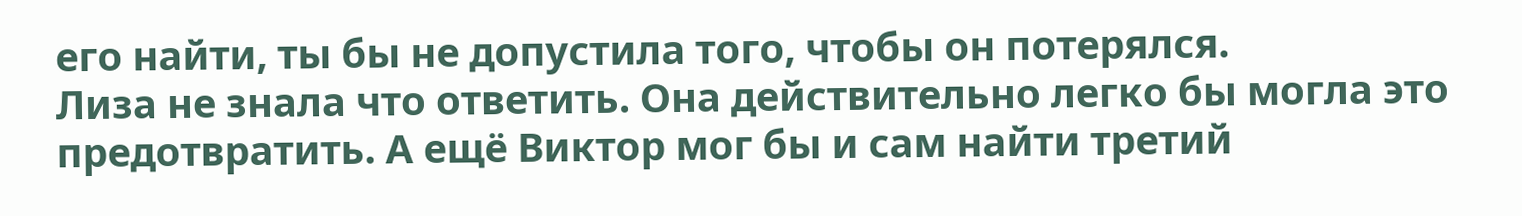его найти, ты бы не допустила того, чтобы он потерялся.
Лиза не знала что ответить. Она действительно легко бы могла это предотвратить. А ещё Виктор мог бы и сам найти третий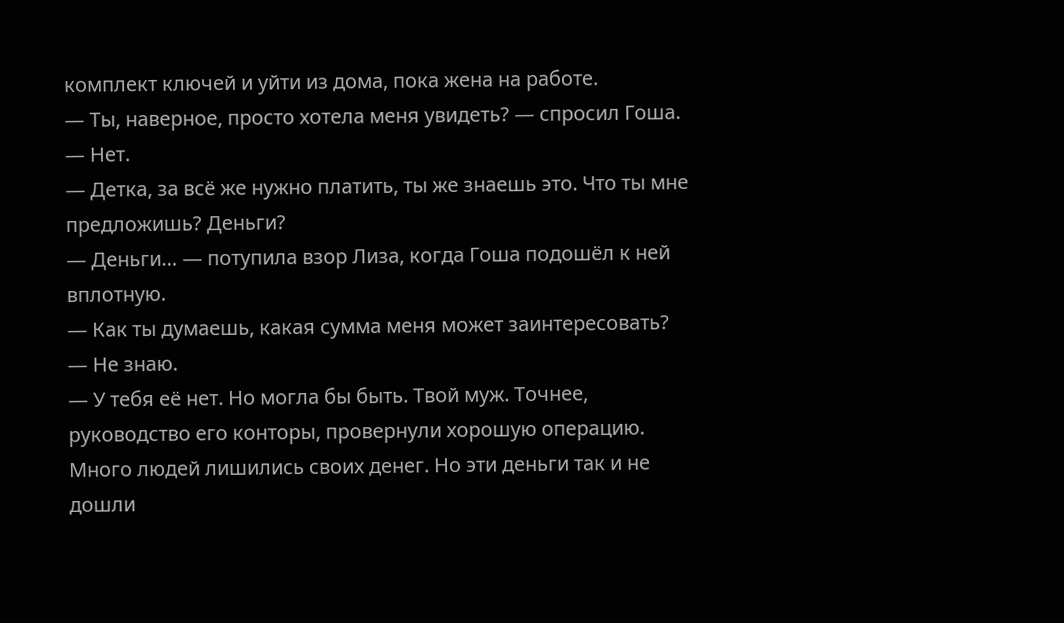комплект ключей и уйти из дома, пока жена на работе.
— Ты, наверное, просто хотела меня увидеть? — спросил Гоша.
— Нет.
— Детка, за всё же нужно платить, ты же знаешь это. Что ты мне предложишь? Деньги?
— Деньги… — потупила взор Лиза, когда Гоша подошёл к ней вплотную.
— Как ты думаешь, какая сумма меня может заинтересовать?
— Не знаю.
— У тебя её нет. Но могла бы быть. Твой муж. Точнее, руководство его конторы, провернули хорошую операцию. Много людей лишились своих денег. Но эти деньги так и не дошли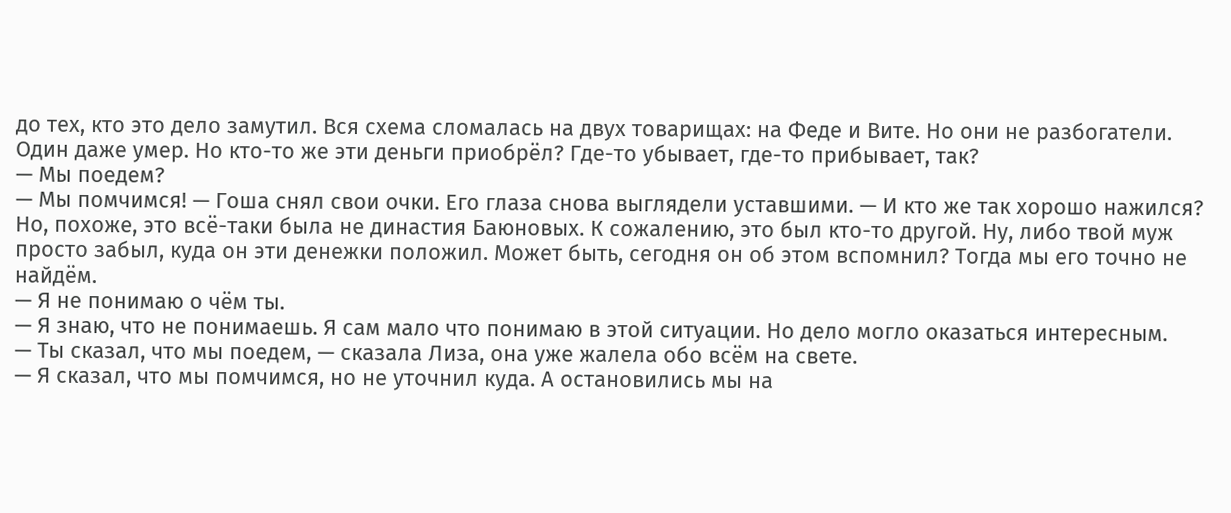до тех, кто это дело замутил. Вся схема сломалась на двух товарищах: на Феде и Вите. Но они не разбогатели. Один даже умер. Но кто-то же эти деньги приобрёл? Где-то убывает, где-то прибывает, так?
— Мы поедем?
— Мы помчимся! — Гоша снял свои очки. Его глаза снова выглядели уставшими. — И кто же так хорошо нажился? Но, похоже, это всё-таки была не династия Баюновых. К сожалению, это был кто-то другой. Ну, либо твой муж просто забыл, куда он эти денежки положил. Может быть, сегодня он об этом вспомнил? Тогда мы его точно не найдём.
— Я не понимаю о чём ты.
— Я знаю, что не понимаешь. Я сам мало что понимаю в этой ситуации. Но дело могло оказаться интересным.
— Ты сказал, что мы поедем, — сказала Лиза, она уже жалела обо всём на свете.
— Я сказал, что мы помчимся, но не уточнил куда. А остановились мы на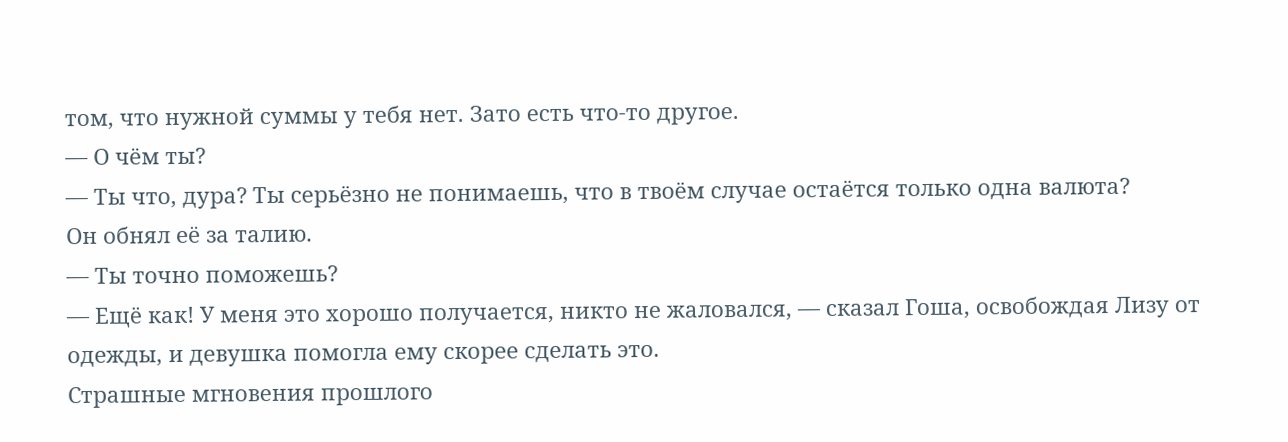том, что нужной суммы у тебя нет. Зато есть что-то другое.
— О чём ты?
— Ты что, дура? Ты серьёзно не понимаешь, что в твоём случае остаётся только одна валюта?
Он обнял её за талию.
— Ты точно поможешь?
— Ещё как! У меня это хорошо получается, никто не жаловался, — сказал Гоша, освобождая Лизу от одежды, и девушка помогла ему скорее сделать это.
Страшные мгновения прошлого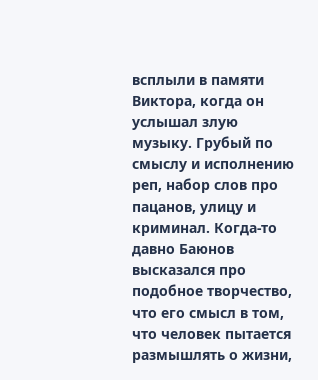всплыли в памяти Виктора, когда он услышал злую музыку. Грубый по смыслу и исполнению реп, набор слов про пацанов, улицу и криминал. Когда-то давно Баюнов высказался про подобное творчество, что его смысл в том, что человек пытается размышлять о жизни,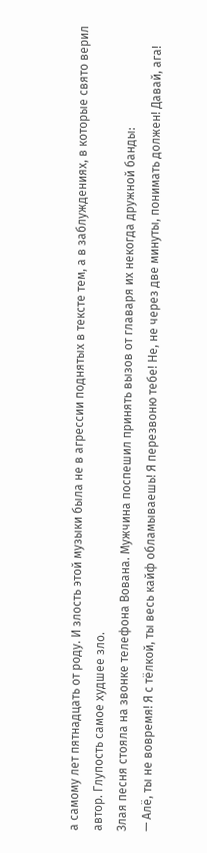а самому лет пятнадцать от роду. И злость этой музыки была не в агрессии поднятых в тексте тем, а в заблуждениях, в которые свято верил автор. Глупость самое худшее зло.
Злая песня стояла на звонке телефона Вована. Мужчина поспешил принять вызов от главаря их некогда дружной банды:
— Алё, ты не вовремя! Я с тёлкой, ты весь кайф обламываешь! Я перезвоню тебе! Не, не через две минуты, понимать должен! Давай, ага!